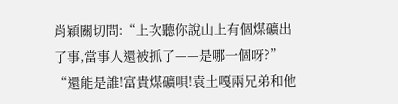肖穎關切問:“上次聽你說山上有個煤礦出了事,當事人還被抓了——是哪一個呀?”
“還能是誰!富貴煤礦唄!袁土嘎兩兄弟和他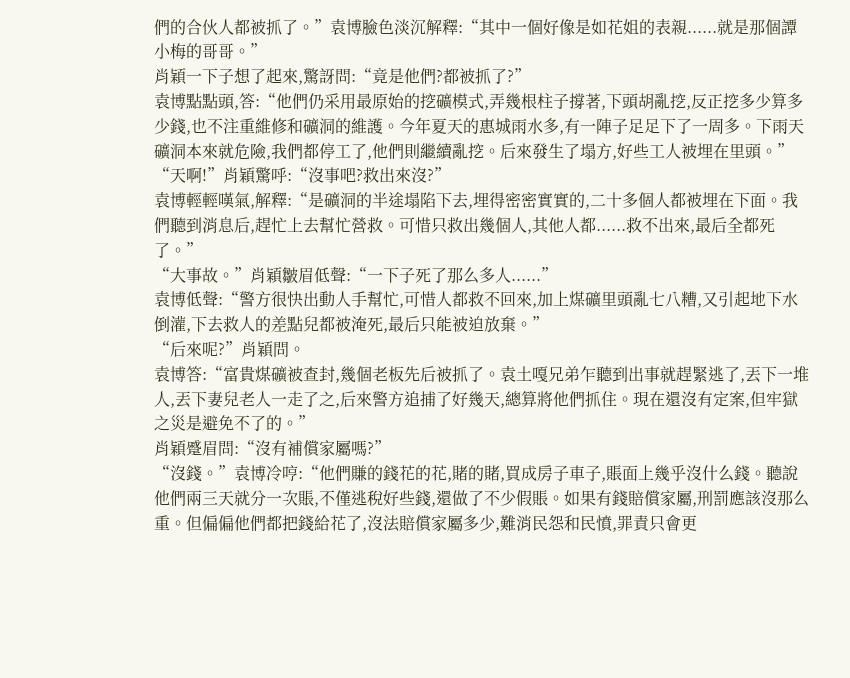們的合伙人都被抓了。”袁博臉色淡沉解釋:“其中一個好像是如花姐的表親......就是那個譚小梅的哥哥。”
肖穎一下子想了起來,驚訝問:“竟是他們?都被抓了?”
袁博點點頭,答:“他們仍采用最原始的挖礦模式,弄幾根柱子撐著,下頭胡亂挖,反正挖多少算多少錢,也不注重維修和礦洞的維護。今年夏天的惠城雨水多,有一陣子足足下了一周多。下雨天礦洞本來就危險,我們都停工了,他們則繼續亂挖。后來發生了塌方,好些工人被埋在里頭。”
“天啊!”肖穎驚呼:“沒事吧?救出來沒?”
袁博輕輕嘆氣,解釋:“是礦洞的半途塌陷下去,埋得密密實實的,二十多個人都被埋在下面。我們聽到消息后,趕忙上去幫忙營救。可惜只救出幾個人,其他人都......救不出來,最后全都死了。”
“大事故。”肖穎皺眉低聲:“一下子死了那么多人......”
袁博低聲:“警方很快出動人手幫忙,可惜人都救不回來,加上煤礦里頭亂七八糟,又引起地下水倒灌,下去救人的差點兒都被淹死,最后只能被迫放棄。”
“后來呢?”肖穎問。
袁博答:“富貴煤礦被查封,幾個老板先后被抓了。袁土嘎兄弟乍聽到出事就趕緊逃了,丟下一堆人,丟下妻兒老人一走了之,后來警方追捕了好幾天,總算將他們抓住。現在還沒有定案,但牢獄之災是避免不了的。”
肖穎蹙眉問:“沒有補償家屬嗎?”
“沒錢。”袁博冷哼:“他們賺的錢花的花,賭的賭,買成房子車子,賬面上幾乎沒什么錢。聽說他們兩三天就分一次賬,不僅逃稅好些錢,還做了不少假賬。如果有錢賠償家屬,刑罰應該沒那么重。但偏偏他們都把錢給花了,沒法賠償家屬多少,難消民怨和民憤,罪責只會更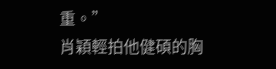重。”
肖穎輕拍他健碩的胸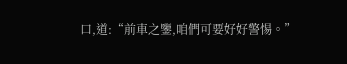口,道:“前車之鑒,咱們可要好好警惕。”